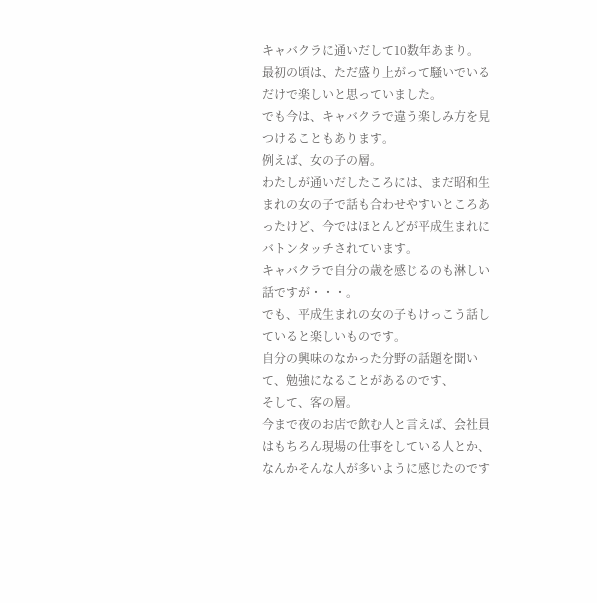キャバクラに通いだして10数年あまり。
最初の頃は、ただ盛り上がって騒いでいるだけで楽しいと思っていました。
でも今は、キャバクラで違う楽しみ方を見つけることもあります。
例えば、女の子の層。
わたしが通いだしたころには、まだ昭和生まれの女の子で話も合わせやすいところあったけど、今ではほとんどが平成生まれにバトンタッチされています。
キャバクラで自分の歳を感じるのも淋しい話ですが・・・。
でも、平成生まれの女の子もけっこう話していると楽しいものです。
自分の興味のなかった分野の話題を聞いて、勉強になることがあるのです、
そして、客の層。
今まで夜のお店で飲む人と言えば、会社員はもちろん現場の仕事をしている人とか、なんかそんな人が多いように感じたのです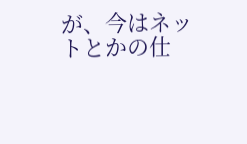が、今はネットとかの仕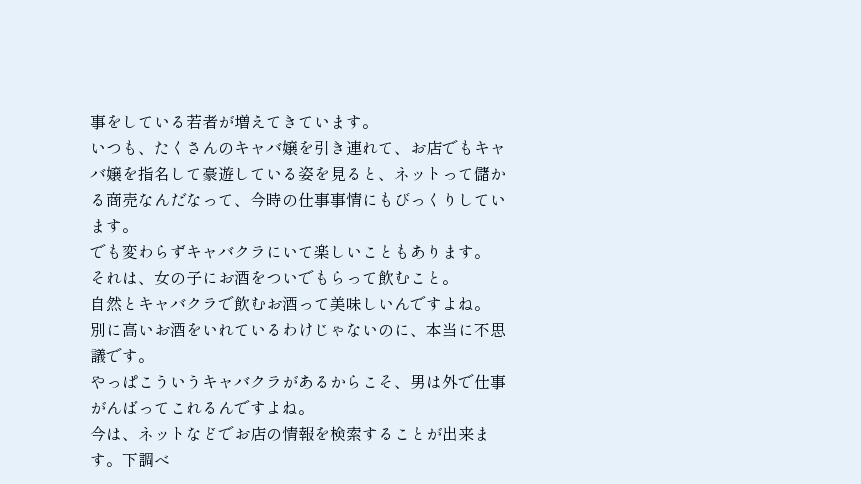事をしている若者が増えてきています。
いつも、たくさんのキャバ嬢を引き連れて、お店でもキャバ嬢を指名して豪遊している姿を見ると、ネットって儲かる商売なんだなって、今時の仕事事情にもびっくりしています。
でも変わらずキャバクラにいて楽しいこともあります。
それは、女の子にお酒をついでもらって飲むこと。
自然とキャバクラで飲むお酒って美味しいんですよね。
別に高いお酒をいれているわけじゃないのに、本当に不思議です。
やっぱこういうキャバクラがあるからこそ、男は外で仕事がんばってこれるんですよね。
今は、ネットなどでお店の情報を検索することが出来ます。下調べ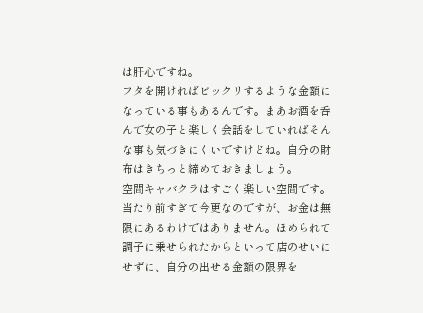は肝心ですね。
フタを開ければビックリするような金額になっている事もあるんです。まあお酒を呑んで女の子と楽しく会話をしていればそんな事も気づきにくいですけどね。自分の財布はきちっと締めておきましょう。
空間キャバクラはすごく楽しい空間です。当たり前すぎて今更なのですが、お金は無限にあるわけではありません。ほめられて調子に乗せられたからといって店のせいにせずに、自分の出せる金額の限界を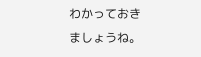わかっておきましょうね。